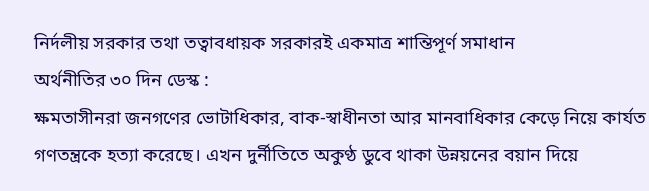নির্দলীয় সরকার তথা তত্বাবধায়ক সরকারই একমাত্র শান্তিপূর্ণ সমাধান
অর্থনীতির ৩০ দিন ডেস্ক :
ক্ষমতাসীনরা জনগণের ভোটাধিকার, বাক-স্বাধীনতা আর মানবাধিকার কেড়ে নিয়ে কার্যত গণতন্ত্রকে হত্যা করেছে। এখন দুর্নীতিতে অকুণ্ঠ ডুবে থাকা উন্নয়নের বয়ান দিয়ে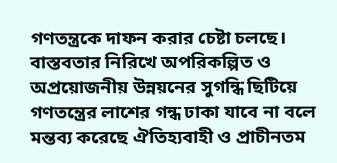গণতন্ত্রকে দাফন করার চেষ্টা চলছে। বাস্তবতার নিরিখে অপরিকল্পিত ও অপ্রয়োজনীয় উন্নয়নের সুগন্ধি ছিটিয়ে গণতন্ত্রের লাশের গন্ধ ঢাকা যাবে না বলে মন্তব্য করেছে ঐতিহ্যবাহী ও প্রাচীনতম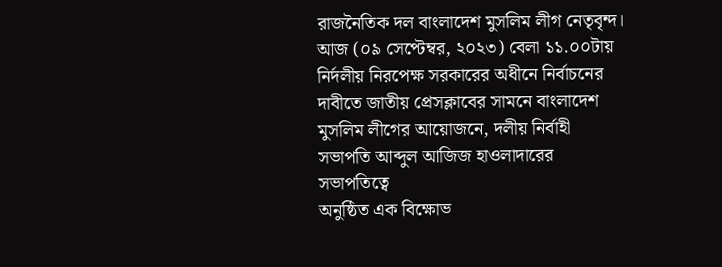রাজনৈতিক দল বাংলাদেশ মুসলিম লীগ নেতৃবৃন্দ। আজ (০৯ সেপ্টেম্বর, ২০২৩) বেলা ১১.০০টায় নির্দলীয় নিরপেক্ষ সরকারের অধীনে নির্বাচনের দাবীতে জাতীয় প্রেসক্লাবের সামনে বাংলাদেশ মুসলিম লীগের আয়োজনে, দলীয় নির্বাহী সভাপতি আব্দুল আজিজ হাওলাদারের সভাপতিত্বে
অনুষ্ঠিত এক বিক্ষোভ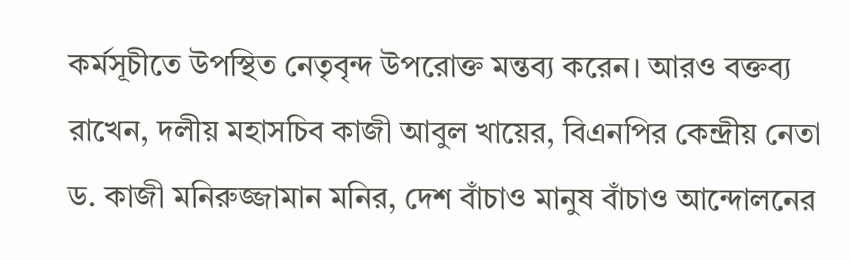কর্মসূচীতে উপস্থিত নেতৃবৃন্দ উপরোক্ত মন্তব্য করেন। আরও বক্তব্য রাখেন, দলীয় মহাসচিব কাজী আবুল খায়ের, বিএনপির কেন্দ্রীয় নেতা ড. কাজী মনিরুজ্জামান মনির, দেশ বাঁচাও মানুষ বাঁচাও আন্দোলনের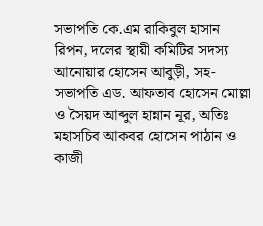সভাপতি কে.এম রাকিবুল হাসান রিপন, দলের স্থায়ী কমিটির সদস্য আনোয়ার হোসেন আবুড়ী, সহ-সভাপতি এড. আফতাব হোসেন মোল্লা ও সৈয়দ আব্দুল হান্নান নূর, অতিঃ মহাসচিব আকবর হোসেন পাঠান ও কাজী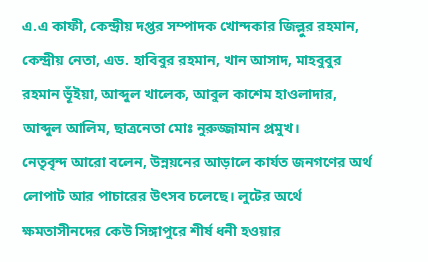এ.এ কাফী, কেন্দ্রীয় দপ্তর সম্পাদক খোন্দকার জিল্লুর রহমান, কেন্দ্রীয় নেতা, এড. হাবিবুর রহমান, খান আসাদ, মাহবুবুর রহমান ভূঁইয়া, আব্দুল খালেক, আবুল কাশেম হাওলাদার, আব্দুল আলিম, ছাত্রনেতা মোঃ নুরুজ্জামান প্রমুখ।
নেতৃবৃন্দ আরো বলেন, উন্নয়নের আড়ালে কার্যত জনগণের অর্থ লোপাট আর পাচারের উৎসব চলেছে। লুটের অর্থে ক্ষমতাসীনদের কেউ সিঙ্গাপুরে শীর্ষ ধনী হওয়ার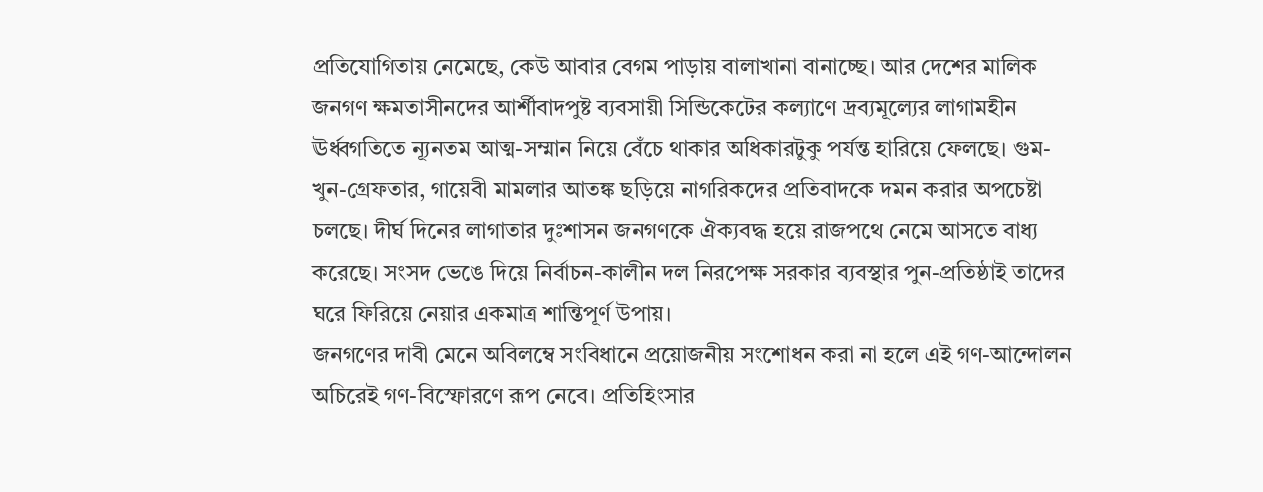প্রতিযোগিতায় নেমেছে, কেউ আবার বেগম পাড়ায় বালাখানা বানাচ্ছে। আর দেশের মালিক জনগণ ক্ষমতাসীনদের আর্শীবাদপুষ্ট ব্যবসায়ী সিন্ডিকেটের কল্যাণে দ্রব্যমূল্যের লাগামহীন ঊর্ধ্বগতিতে ন্যূনতম আত্ম-সম্মান নিয়ে বেঁচে থাকার অধিকারটুকু পর্যন্ত হারিয়ে ফেলছে। গুম-খুন-গ্রেফতার, গায়েবী মামলার আতঙ্ক ছড়িয়ে নাগরিকদের প্রতিবাদকে দমন করার অপচেষ্টা চলছে। দীর্ঘ দিনের লাগাতার দুঃশাসন জনগণকে ঐক্যবদ্ধ হয়ে রাজপথে নেমে আসতে বাধ্য করেছে। সংসদ ভেঙে দিয়ে নির্বাচন-কালীন দল নিরপেক্ষ সরকার ব্যবস্থার পুন-প্রতিষ্ঠাই তাদের ঘরে ফিরিয়ে নেয়ার একমাত্র শান্তিপূর্ণ উপায়।
জনগণের দাবী মেনে অবিলম্বে সংবিধানে প্রয়োজনীয় সংশোধন করা না হলে এই গণ-আন্দোলন অচিরেই গণ-বিস্ফোরণে রূপ নেবে। প্রতিহিংসার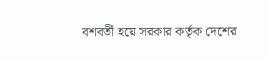বশবর্তী হয়ে সরকার কর্তৃক দেশের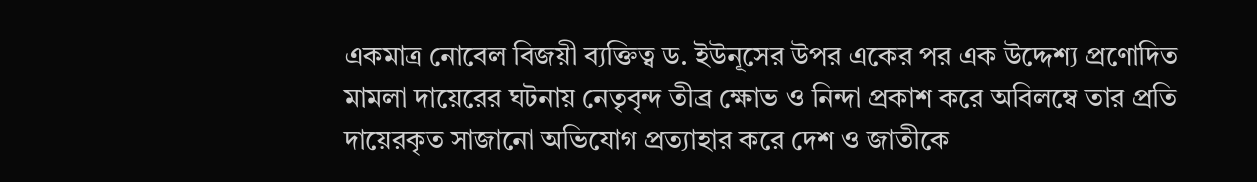একমাত্র নোবেল বিজয়ী ব্যক্তিত্ব ড. ইউনূসের উপর একের পর এক উদ্দেশ্য প্রণোদিত মামলা দায়েরের ঘটনায় নেতৃবৃন্দ তীব্র ক্ষোভ ও নিন্দা প্রকাশ করে অবিলম্বে তার প্রতি দায়েরকৃত সাজানো অভিযোগ প্রত্যাহার করে দেশ ও জাতীকে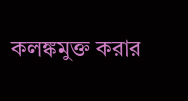কলঙ্কমুক্ত করার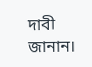দাবী জানান।